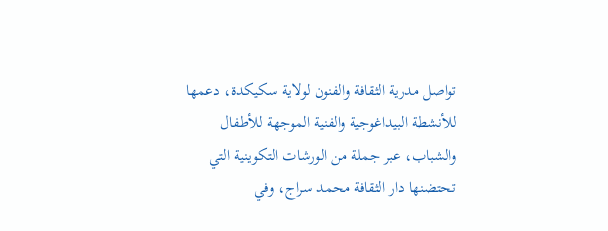تواصل مدرية الثقافة والفنون لولاية سكيكدة، دعمها للأنشطة البيداغوجية والفنية الموجهة للأطفال والشباب، عبر جملة من الورشات التكوينية التي تحتضنها دار الثقافة محمد سراج، وفي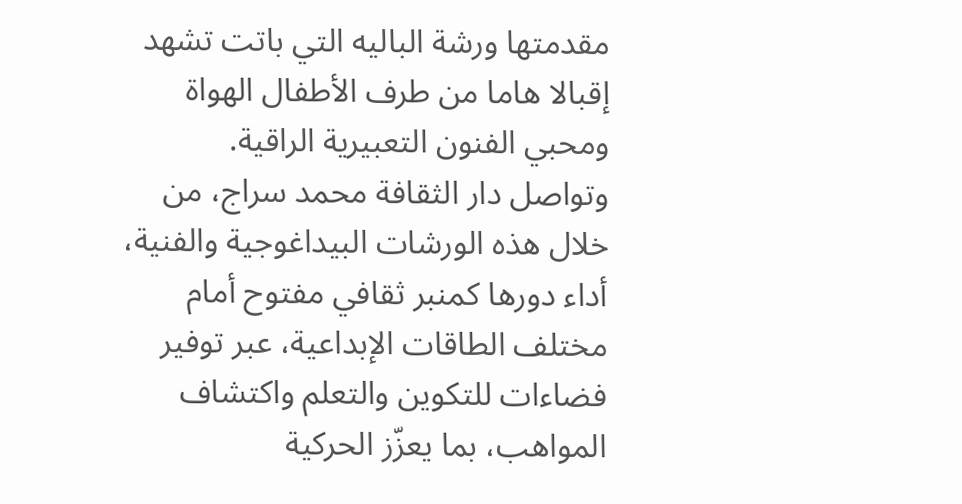مقدمتها ورشة الباليه التي باتت تشهد إقبالا هاما من طرف الأطفال الهواة ومحبي الفنون التعبيرية الراقية.
وتواصل دار الثقافة محمد سراج، من خلال هذه الورشات البيداغوجية والفنية، أداء دورها كمنبر ثقافي مفتوح أمام مختلف الطاقات الإبداعية، عبر توفير فضاءات للتكوين والتعلم واكتشاف المواهب، بما يعزّز الحركية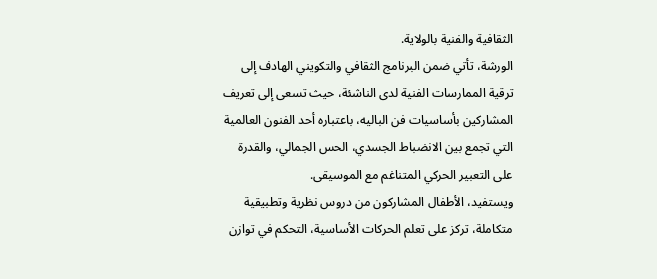الثقافية والفنية بالولاية.
الورشة، تأتي ضمن البرنامج الثقافي والتكويني الهادف إلى ترقية الممارسات الفنية لدى الناشئة، حيث تسعى إلى تعريف المشاركين بأساسيات فن الباليه، باعتباره أحد الفنون العالمية التي تجمع بين الانضباط الجسدي، الحس الجمالي، والقدرة على التعبير الحركي المتناغم مع الموسيقى.
ويستفيد، الأطفال المشاركون من دروس نظرية وتطبيقية متكاملة، تركز على تعلم الحركات الأساسية، التحكم في توازن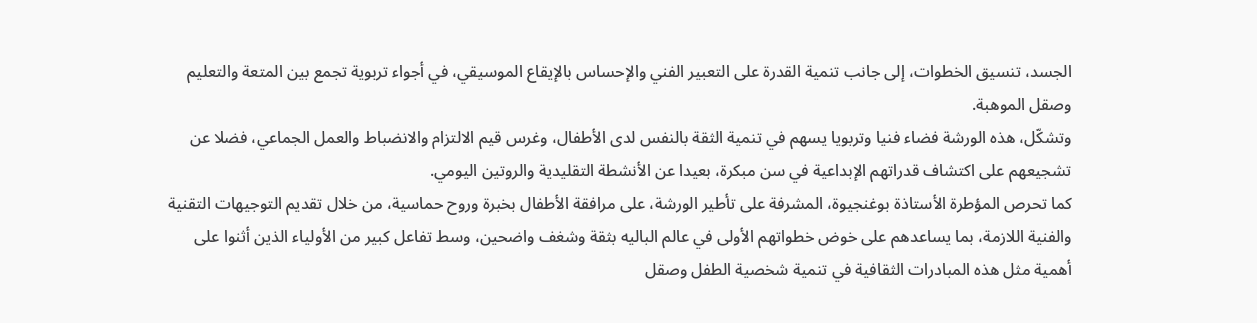الجسد، تنسيق الخطوات، إلى جانب تنمية القدرة على التعبير الفني والإحساس بالإيقاع الموسيقي، في أجواء تربوية تجمع بين المتعة والتعليم وصقل الموهبة.
وتشكّل، هذه الورشة فضاء فنيا وتربويا يسهم في تنمية الثقة بالنفس لدى الأطفال، وغرس قيم الالتزام والانضباط والعمل الجماعي، فضلا عن تشجيعهم على اكتشاف قدراتهم الإبداعية في سن مبكرة، بعيدا عن الأنشطة التقليدية والروتين اليومي.
كما تحرص المؤطرة الأستاذة بوغنجيوة، المشرفة على تأطير الورشة، على مرافقة الأطفال بخبرة وروح حماسية، من خلال تقديم التوجيهات التقنية والفنية اللازمة، بما يساعدهم على خوض خطواتهم الأولى في عالم الباليه بثقة وشغف واضحين، وسط تفاعل كبير من الأولياء الذين أثنوا على أهمية مثل هذه المبادرات الثقافية في تنمية شخصية الطفل وصقل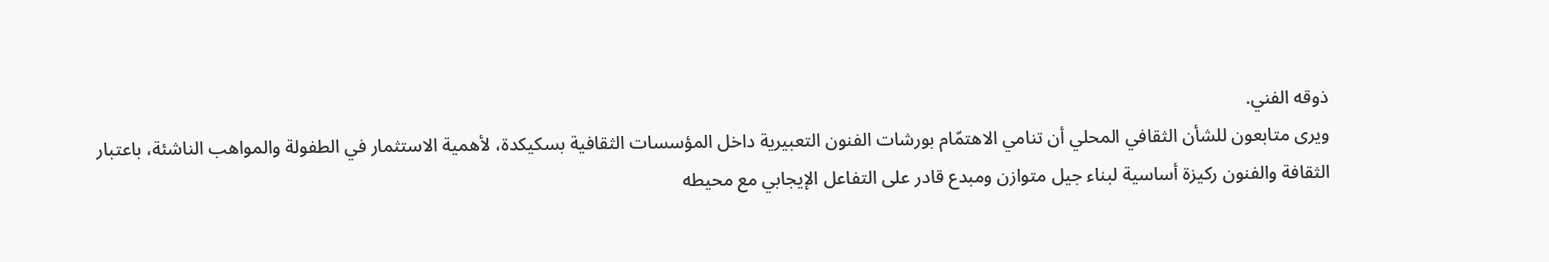ذوقه الفني.
ويرى متابعون للشأن الثقافي المحلي أن تنامي الاهتمّام بورشات الفنون التعبيرية داخل المؤسسات الثقافية بسكيكدة، لأهمية الاستثمار في الطفولة والمواهب الناشئة، باعتبار الثقافة والفنون ركيزة أساسية لبناء جيل متوازن ومبدع قادر على التفاعل الإيجابي مع محيطه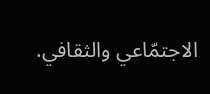الاجتمّاعي والثقافي.